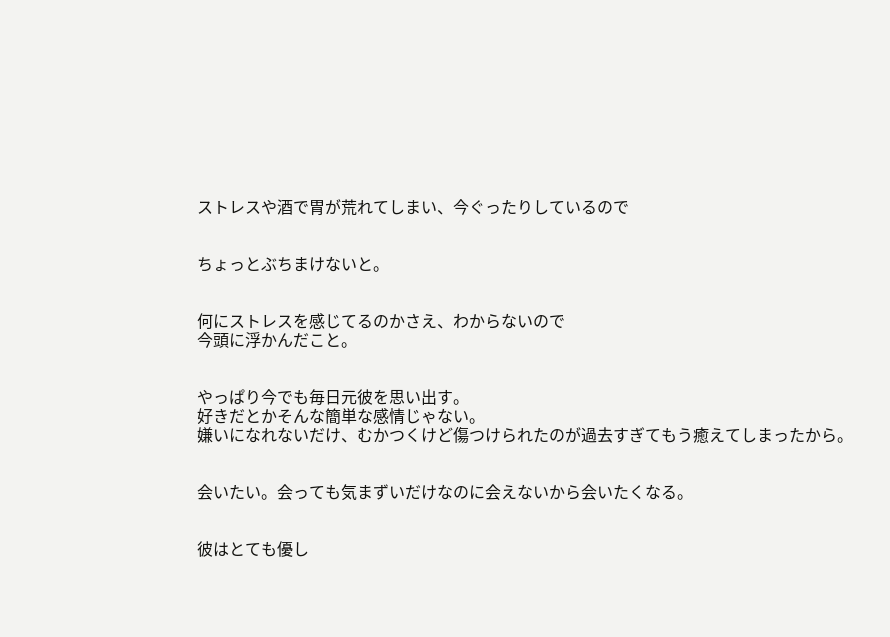ストレスや酒で胃が荒れてしまい、今ぐったりしているので


ちょっとぶちまけないと。


何にストレスを感じてるのかさえ、わからないので
今頭に浮かんだこと。


やっぱり今でも毎日元彼を思い出す。
好きだとかそんな簡単な感情じゃない。
嫌いになれないだけ、むかつくけど傷つけられたのが過去すぎてもう癒えてしまったから。


会いたい。会っても気まずいだけなのに会えないから会いたくなる。


彼はとても優し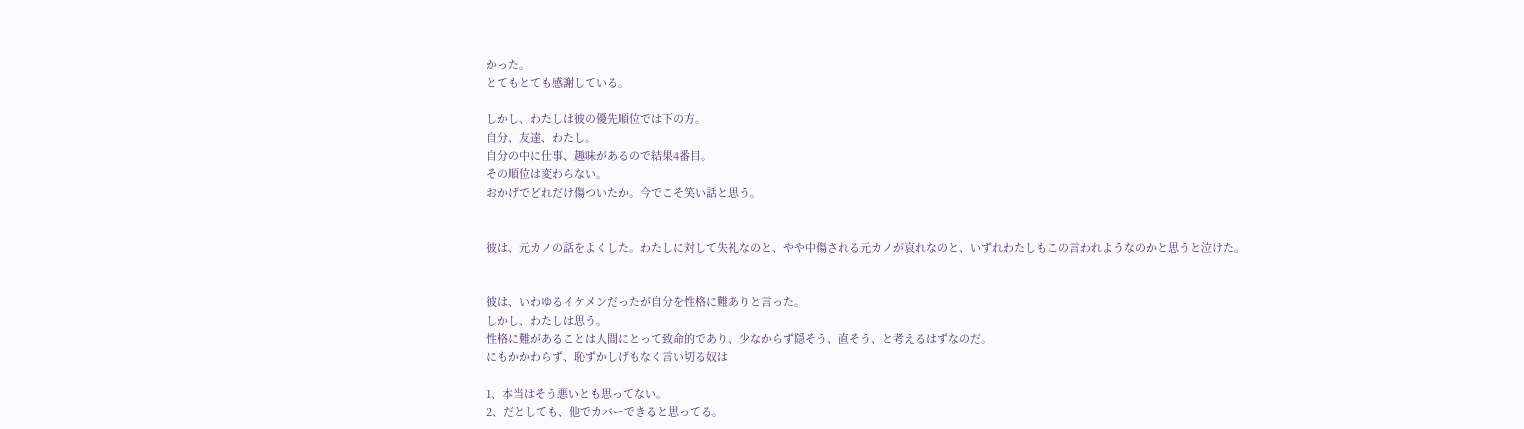かった。
とてもとても感謝している。

しかし、わたしは彼の優先順位では下の方。
自分、友達、わたし。
自分の中に仕事、趣味があるので結果4番目。
その順位は変わらない。
おかげでどれだけ傷ついたか。今でこそ笑い話と思う。


彼は、元カノの話をよくした。わたしに対して失礼なのと、やや中傷される元カノが哀れなのと、いずれわたしもこの言われようなのかと思うと泣けた。


彼は、いわゆるイケメンだったが自分を性格に難ありと言った。
しかし、わたしは思う。
性格に難があることは人間にとって致命的であり、少なからず隠そう、直そう、と考えるはずなのだ。
にもかかわらず、恥ずかしげもなく言い切る奴は

1、本当はそう悪いとも思ってない。
2、だとしても、他でカバーできると思ってる。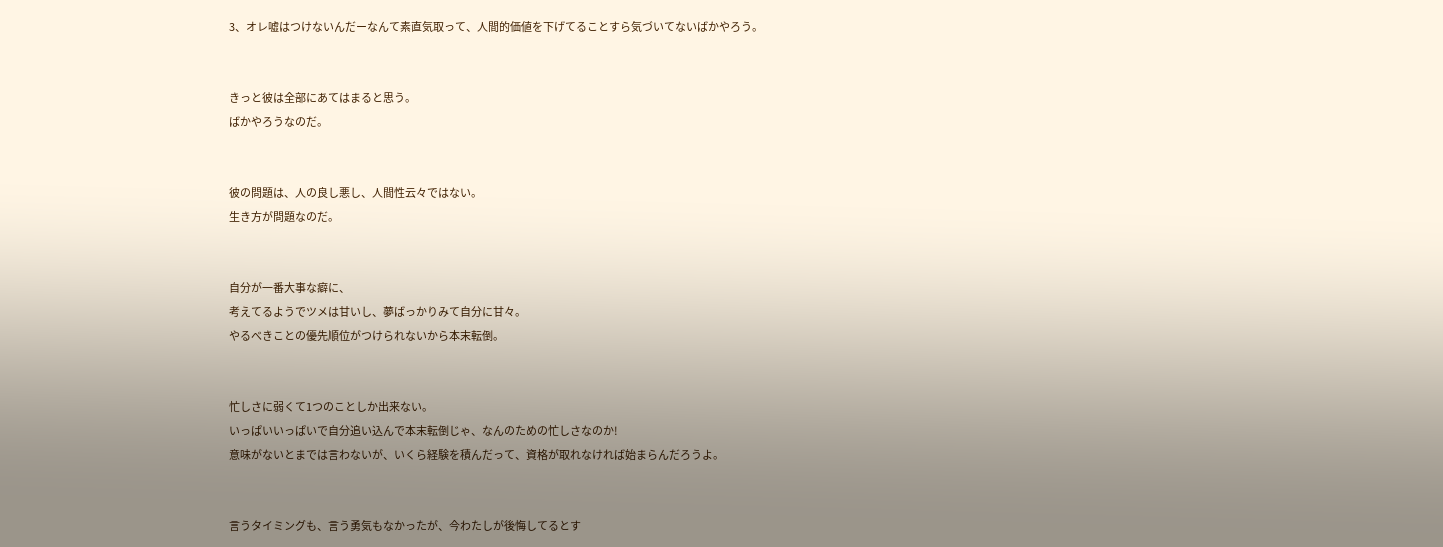3、オレ嘘はつけないんだーなんて素直気取って、人間的価値を下げてることすら気づいてないばかやろう。


きっと彼は全部にあてはまると思う。
ばかやろうなのだ。


彼の問題は、人の良し悪し、人間性云々ではない。
生き方が問題なのだ。


自分が一番大事な癖に、
考えてるようでツメは甘いし、夢ばっかりみて自分に甘々。
やるべきことの優先順位がつけられないから本末転倒。


忙しさに弱くて1つのことしか出来ない。
いっぱいいっぱいで自分追い込んで本末転倒じゃ、なんのための忙しさなのか!
意味がないとまでは言わないが、いくら経験を積んだって、資格が取れなければ始まらんだろうよ。


言うタイミングも、言う勇気もなかったが、今わたしが後悔してるとす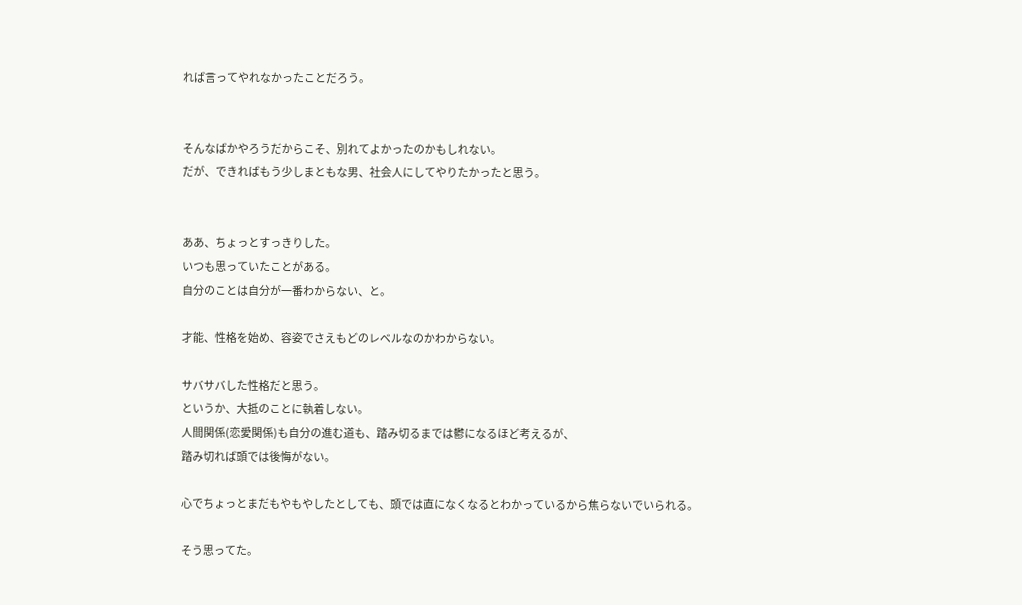れば言ってやれなかったことだろう。


そんなばかやろうだからこそ、別れてよかったのかもしれない。
だが、できればもう少しまともな男、社会人にしてやりたかったと思う。


ああ、ちょっとすっきりした。
いつも思っていたことがある。
自分のことは自分が一番わからない、と。

才能、性格を始め、容姿でさえもどのレベルなのかわからない。

サバサバした性格だと思う。
というか、大抵のことに執着しない。
人間関係(恋愛関係)も自分の進む道も、踏み切るまでは鬱になるほど考えるが、
踏み切れば頭では後悔がない。

心でちょっとまだもやもやしたとしても、頭では直になくなるとわかっているから焦らないでいられる。

そう思ってた。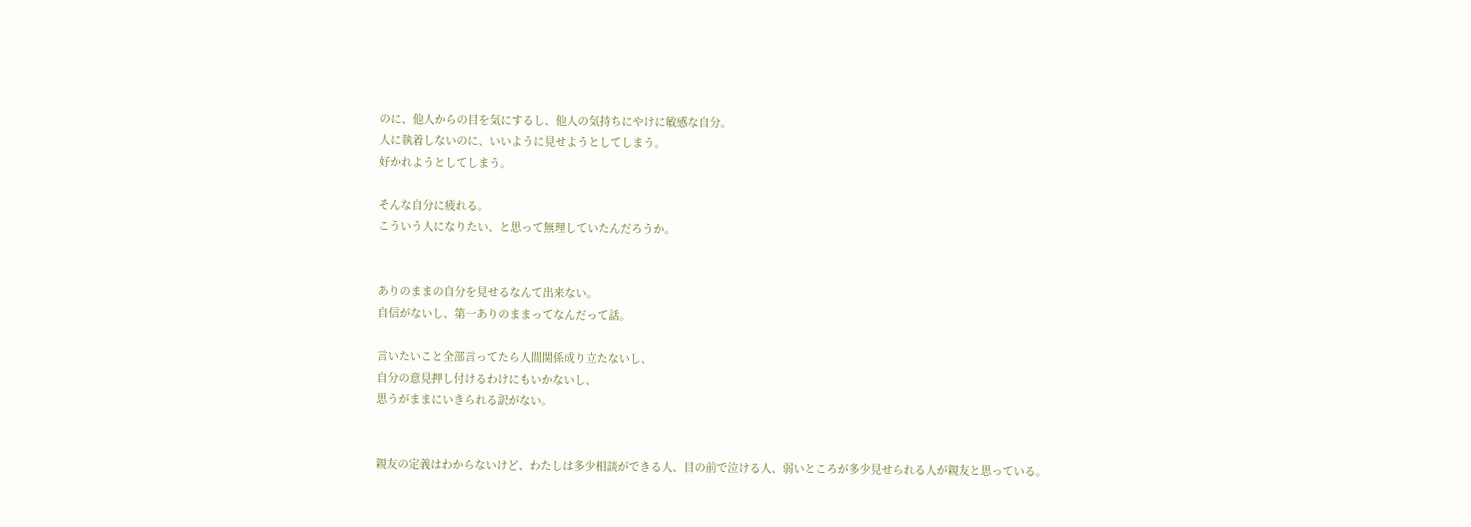のに、他人からの目を気にするし、他人の気持ちにやけに敏感な自分。
人に執着しないのに、いいように見せようとしてしまう。
好かれようとしてしまう。

そんな自分に疲れる。
こういう人になりたい、と思って無理していたんだろうか。


ありのままの自分を見せるなんて出来ない。
自信がないし、第一ありのままってなんだって話。

言いたいこと全部言ってたら人間関係成り立たないし、
自分の意見押し付けるわけにもいかないし、
思うがままにいきられる訳がない。


親友の定義はわからないけど、わたしは多少相談ができる人、目の前で泣ける人、弱いところが多少見せられる人が親友と思っている。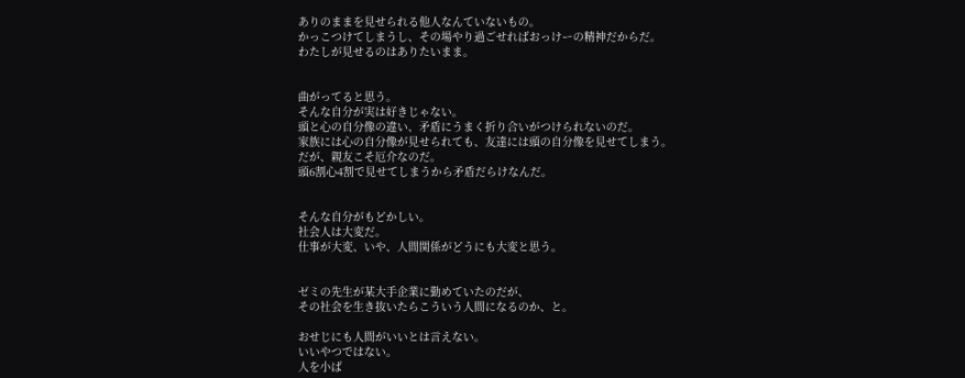ありのままを見せられる他人なんていないもの。
かっこつけてしまうし、その場やり過ごせればおっけーの精神だからだ。
わたしが見せるのはありたいまま。


曲がってると思う。
そんな自分が実は好きじゃない。
頭と心の自分像の違い、矛盾にうまく折り合いがつけられないのだ。
家族には心の自分像が見せられても、友達には頭の自分像を見せてしまう。
だが、親友こそ厄介なのだ。
頭6割心4割で見せてしまうから矛盾だらけなんだ。


そんな自分がもどかしい。
社会人は大変だ。
仕事が大変、いや、人間関係がどうにも大変と思う。


ゼミの先生が某大手企業に勤めていたのだが、
その社会を生き抜いたらこういう人間になるのか、と。

おせじにも人間がいいとは言えない。
いいやつではない。
人を小ば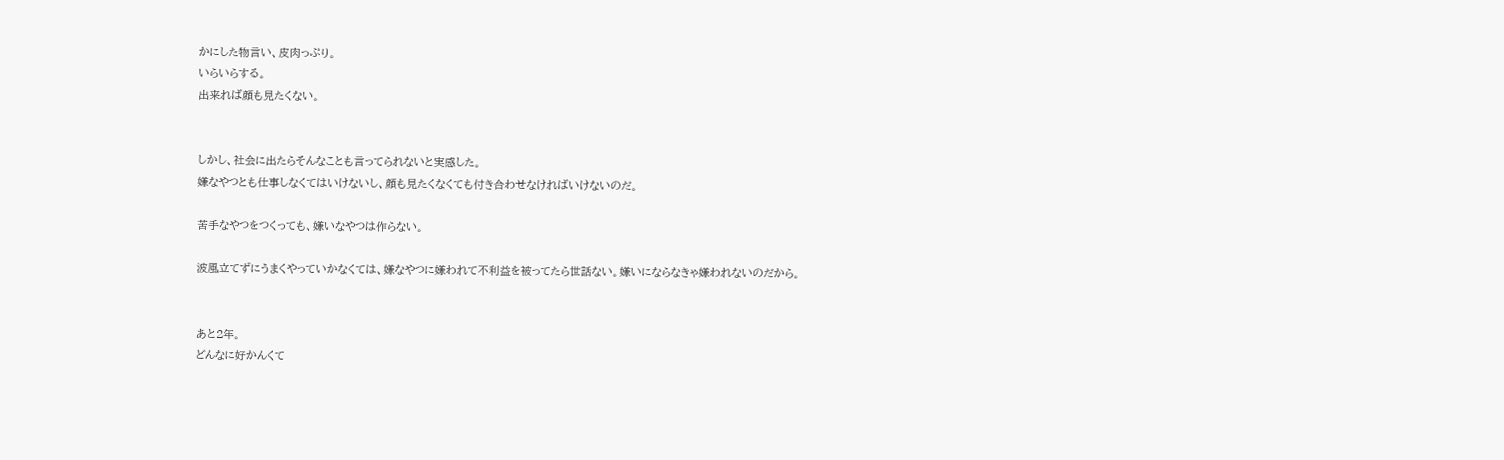かにした物言い、皮肉っぷり。
いらいらする。
出来れば顔も見たくない。


しかし、社会に出たらそんなことも言ってられないと実感した。
嫌なやつとも仕事しなくてはいけないし、顔も見たくなくても付き合わせなければいけないのだ。

苦手なやつをつくっても、嫌いなやつは作らない。

波風立てずにうまくやっていかなくては、嫌なやつに嫌われて不利益を被ってたら世話ない。嫌いにならなきゃ嫌われないのだから。


あと2年。
どんなに好かんくて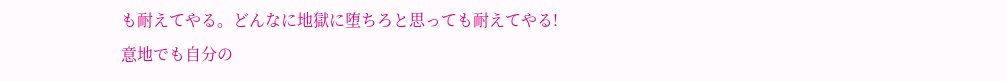も耐えてやる。どんなに地獄に堕ちろと思っても耐えてやる!
意地でも自分の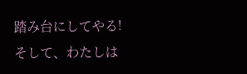踏み台にしてやる!
そして、わたしは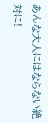あんな大人にはならない絶対に!